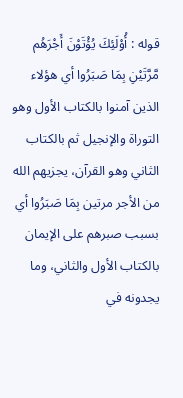قوله : أُوْلَئِكَ يُؤْتَوْنَ أَجْرَهُم مَّرَّتَيْنِ بِمَا صَبَرُوا أي هؤلاء الذين آمنوا بالكتاب الأول وهو التوراة والإنجيل ثم بالكتاب الثاني وهو القرآن، يجزيهم الله من الأجر مرتين بِمَا صَبَرُوا أي بسبب صبرهم على الإيمان بالكتاب الأول والثاني، وما يجدونه في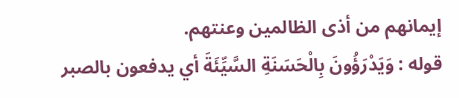إيمانهم من أذى الظالمين وعنتهم.
قوله : وَيَدْرَؤُونَ بِالْحَسَنَةِ السَّيِّئَةَ أي يدفعون بالصبر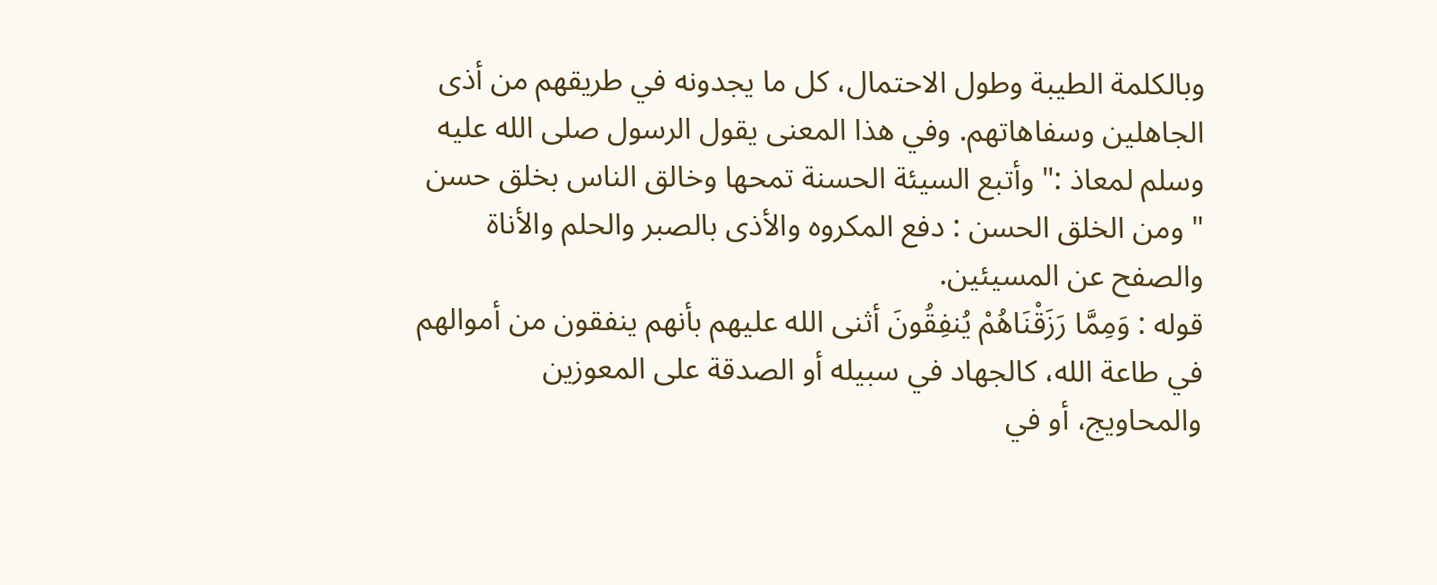وبالكلمة الطيبة وطول الاحتمال، كل ما يجدونه في طريقهم من أذى الجاهلين وسفاهاتهم. وفي هذا المعنى يقول الرسول صلى الله عليه وسلم لمعاذ :" وأتبع السيئة الحسنة تمحها وخالق الناس بخلق حسن " ومن الخلق الحسن : دفع المكروه والأذى بالصبر والحلم والأناة والصفح عن المسيئين.
قوله : وَمِمَّا رَزَقْنَاهُمْ يُنفِقُونَ أثنى الله عليهم بأنهم ينفقون من أموالهم في طاعة الله، كالجهاد في سبيله أو الصدقة على المعوزين والمحاويج، أو في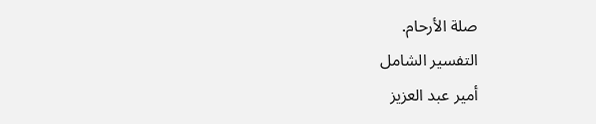صلة الأرحام.
التفسير الشامل
أمير عبد العزيز